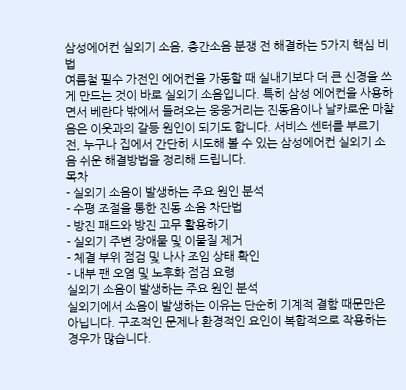삼성에어컨 실외기 소음, 층간소음 분쟁 전 해결하는 5가지 핵심 비법
여름철 필수 가전인 에어컨을 가동할 때 실내기보다 더 큰 신경을 쓰게 만드는 것이 바로 실외기 소음입니다. 특히 삼성 에어컨을 사용하면서 베란다 밖에서 들려오는 웅웅거리는 진동음이나 날카로운 마찰음은 이웃과의 갈등 원인이 되기도 합니다. 서비스 센터를 부르기 전, 누구나 집에서 간단히 시도해 볼 수 있는 삼성에어컨 실외기 소음 쉬운 해결방법을 정리해 드립니다.
목차
- 실외기 소음이 발생하는 주요 원인 분석
- 수평 조절을 통한 진동 소음 차단법
- 방진 패드와 방진 고무 활용하기
- 실외기 주변 장애물 및 이물질 제거
- 체결 부위 점검 및 나사 조임 상태 확인
- 내부 팬 오염 및 노후화 점검 요령
실외기 소음이 발생하는 주요 원인 분석
실외기에서 소음이 발생하는 이유는 단순히 기계적 결함 때문만은 아닙니다. 구조적인 문제나 환경적인 요인이 복합적으로 작용하는 경우가 많습니다.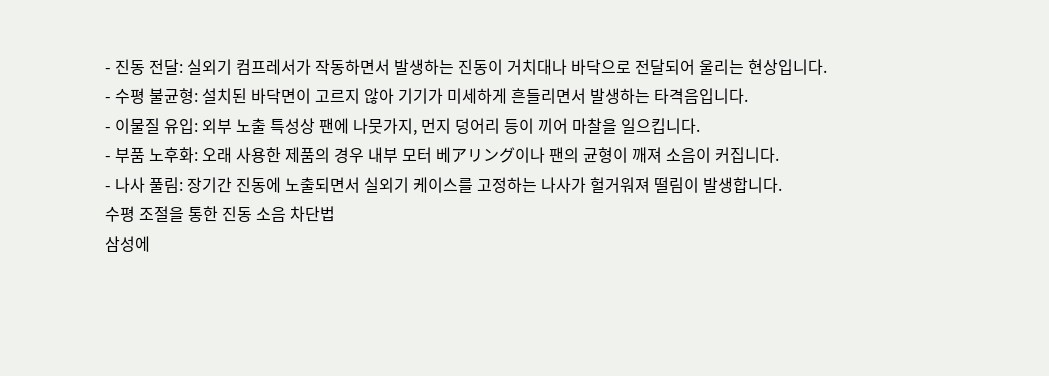- 진동 전달: 실외기 컴프레서가 작동하면서 발생하는 진동이 거치대나 바닥으로 전달되어 울리는 현상입니다.
- 수평 불균형: 설치된 바닥면이 고르지 않아 기기가 미세하게 흔들리면서 발생하는 타격음입니다.
- 이물질 유입: 외부 노출 특성상 팬에 나뭇가지, 먼지 덩어리 등이 끼어 마찰을 일으킵니다.
- 부품 노후화: 오래 사용한 제품의 경우 내부 모터 베アリング이나 팬의 균형이 깨져 소음이 커집니다.
- 나사 풀림: 장기간 진동에 노출되면서 실외기 케이스를 고정하는 나사가 헐거워져 떨림이 발생합니다.
수평 조절을 통한 진동 소음 차단법
삼성에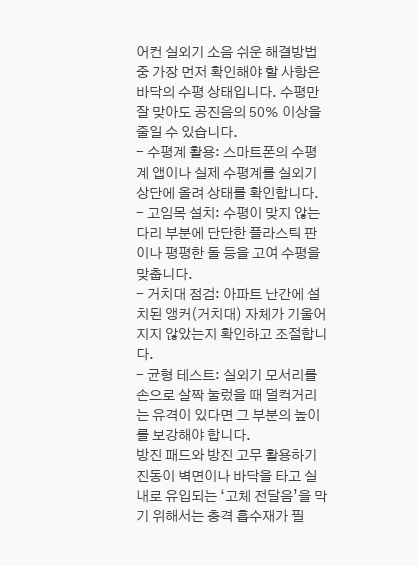어컨 실외기 소음 쉬운 해결방법 중 가장 먼저 확인해야 할 사항은 바닥의 수평 상태입니다. 수평만 잘 맞아도 공진음의 50% 이상을 줄일 수 있습니다.
- 수평계 활용: 스마트폰의 수평계 앱이나 실제 수평계를 실외기 상단에 올려 상태를 확인합니다.
- 고임목 설치: 수평이 맞지 않는 다리 부분에 단단한 플라스틱 판이나 평평한 돌 등을 고여 수평을 맞춥니다.
- 거치대 점검: 아파트 난간에 설치된 앵커(거치대) 자체가 기울어지지 않았는지 확인하고 조절합니다.
- 균형 테스트: 실외기 모서리를 손으로 살짝 눌렀을 때 덜컥거리는 유격이 있다면 그 부분의 높이를 보강해야 합니다.
방진 패드와 방진 고무 활용하기
진동이 벽면이나 바닥을 타고 실내로 유입되는 ‘고체 전달음’을 막기 위해서는 충격 흡수재가 필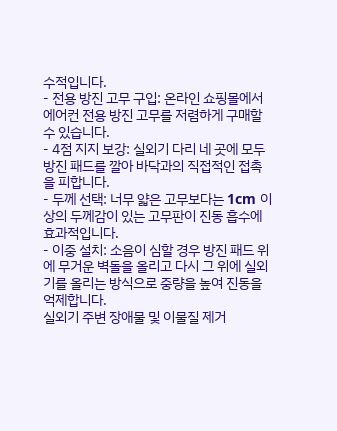수적입니다.
- 전용 방진 고무 구입: 온라인 쇼핑몰에서 에어컨 전용 방진 고무를 저렴하게 구매할 수 있습니다.
- 4점 지지 보강: 실외기 다리 네 곳에 모두 방진 패드를 깔아 바닥과의 직접적인 접촉을 피합니다.
- 두께 선택: 너무 얇은 고무보다는 1cm 이상의 두께감이 있는 고무판이 진동 흡수에 효과적입니다.
- 이중 설치: 소음이 심할 경우 방진 패드 위에 무거운 벽돌을 올리고 다시 그 위에 실외기를 올리는 방식으로 중량을 높여 진동을 억제합니다.
실외기 주변 장애물 및 이물질 제거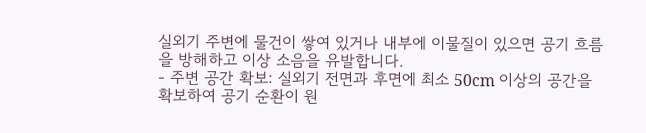실외기 주변에 물건이 쌓여 있거나 내부에 이물질이 있으면 공기 흐름을 방해하고 이상 소음을 유발합니다.
- 주변 공간 확보: 실외기 전면과 후면에 최소 50cm 이상의 공간을 확보하여 공기 순환이 원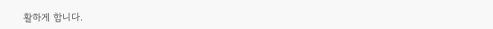활하게 합니다.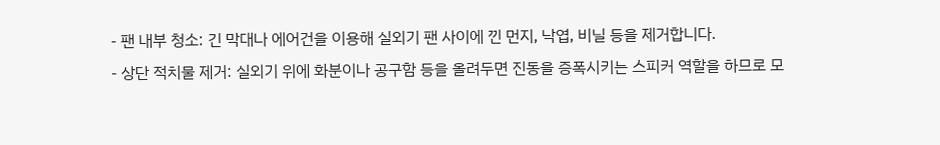- 팬 내부 청소: 긴 막대나 에어건을 이용해 실외기 팬 사이에 낀 먼지, 낙엽, 비닐 등을 제거합니다.
- 상단 적치물 제거: 실외기 위에 화분이나 공구함 등을 올려두면 진동을 증폭시키는 스피커 역할을 하므로 모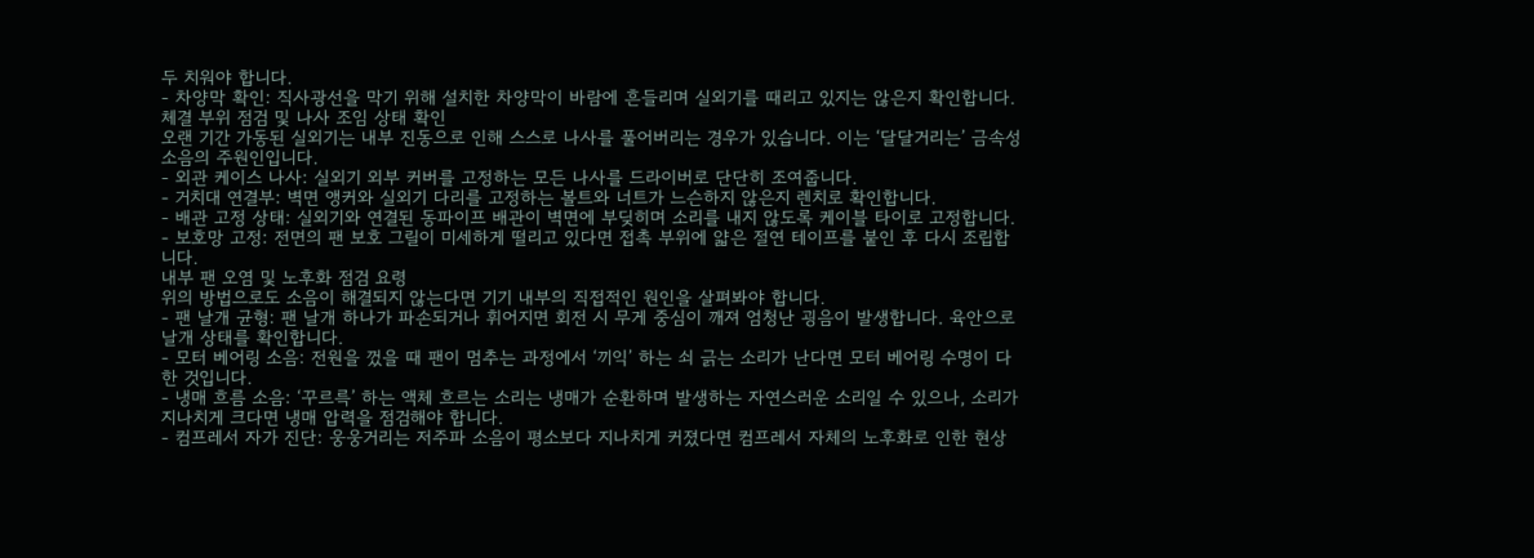두 치워야 합니다.
- 차양막 확인: 직사광선을 막기 위해 설치한 차양막이 바람에 흔들리며 실외기를 때리고 있지는 않은지 확인합니다.
체결 부위 점검 및 나사 조임 상태 확인
오랜 기간 가동된 실외기는 내부 진동으로 인해 스스로 나사를 풀어버리는 경우가 있습니다. 이는 ‘달달거리는’ 금속성 소음의 주원인입니다.
- 외관 케이스 나사: 실외기 외부 커버를 고정하는 모든 나사를 드라이버로 단단히 조여줍니다.
- 거치대 연결부: 벽면 앵커와 실외기 다리를 고정하는 볼트와 너트가 느슨하지 않은지 렌치로 확인합니다.
- 배관 고정 상태: 실외기와 연결된 동파이프 배관이 벽면에 부딪히며 소리를 내지 않도록 케이블 타이로 고정합니다.
- 보호망 고정: 전면의 팬 보호 그릴이 미세하게 떨리고 있다면 접촉 부위에 얇은 절연 테이프를 붙인 후 다시 조립합니다.
내부 팬 오염 및 노후화 점검 요령
위의 방법으로도 소음이 해결되지 않는다면 기기 내부의 직접적인 원인을 살펴봐야 합니다.
- 팬 날개 균형: 팬 날개 하나가 파손되거나 휘어지면 회전 시 무게 중심이 깨져 엄청난 굉음이 발생합니다. 육안으로 날개 상태를 확인합니다.
- 모터 베어링 소음: 전원을 껐을 때 팬이 멈추는 과정에서 ‘끼익’ 하는 쇠 긁는 소리가 난다면 모터 베어링 수명이 다한 것입니다.
- 냉매 흐름 소음: ‘꾸르륵’ 하는 액체 흐르는 소리는 냉매가 순환하며 발생하는 자연스러운 소리일 수 있으나, 소리가 지나치게 크다면 냉매 압력을 점검해야 합니다.
- 컴프레서 자가 진단: 웅웅거리는 저주파 소음이 평소보다 지나치게 커졌다면 컴프레서 자체의 노후화로 인한 현상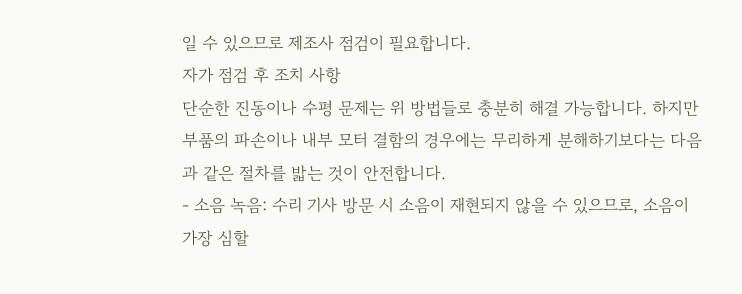일 수 있으므로 제조사 점검이 필요합니다.
자가 점검 후 조치 사항
단순한 진동이나 수평 문제는 위 방법들로 충분히 해결 가능합니다. 하지만 부품의 파손이나 내부 모터 결함의 경우에는 무리하게 분해하기보다는 다음과 같은 절차를 밟는 것이 안전합니다.
- 소음 녹음: 수리 기사 방문 시 소음이 재현되지 않을 수 있으므로, 소음이 가장 심할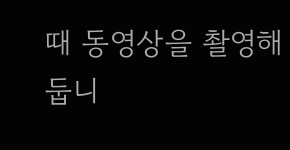때 동영상을 촬영해 둡니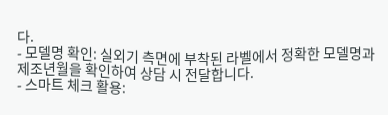다.
- 모델명 확인: 실외기 측면에 부착된 라벨에서 정확한 모델명과 제조년월을 확인하여 상담 시 전달합니다.
- 스마트 체크 활용: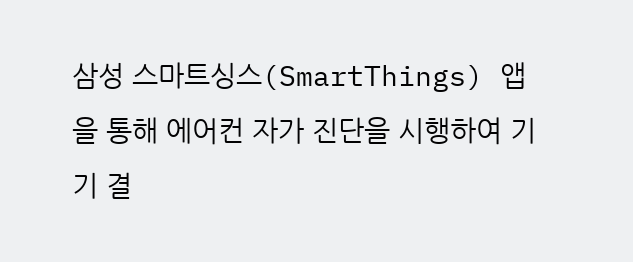삼성 스마트싱스(SmartThings) 앱을 통해 에어컨 자가 진단을 시행하여 기기 결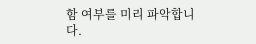함 여부를 미리 파악합니다.